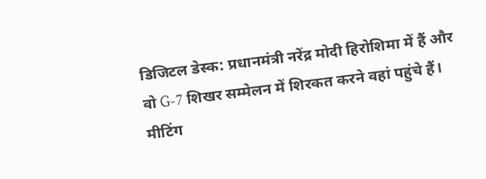डिजिटल डेस्क: प्रधानमंत्री नरेंद्र मोदी हिरोशिमा में हैं और  वो G-7 शिखर सम्मेलन में शिरकत करने वहां पहुंचे हैं। मीटिंग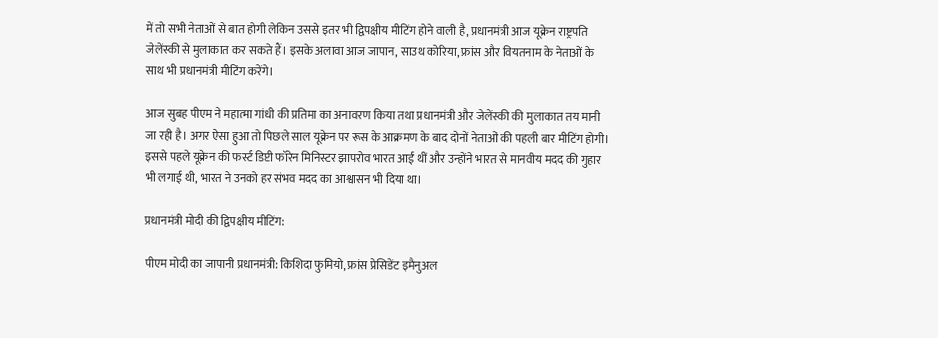में तो सभी नेताओं से बात होगी लेकिन उससे इतर भी द्विपक्षीय मीटिंग होने वाली है, प्रधानमंत्री आज यूक्रेन राष्ट्रपति जेलेंस्की से मुलाकात कर सकते हैं। इसके अलावा आज जापान, साउथ कोरिया, फ्रांस और वियतनाम के नेताओं के साथ भी प्रधानमंत्री मीटिंग करेंगे।

आज सुबह पीएम ने महात्मा गांधी की प्रतिमा का अनावरण किया तथा प्रधानमंत्री और जेलेंस्की की मुलाकात तय मानी जा रही है। अगर ऐसा हुआ तो पिछले साल यूक्रेन पर रूस के आक्रमण के बाद दोनों नेताओं की पहली बार मीटिंग होगी। इससे पहले यूक्रेन की फर्स्ट डिप्टी फॉरेन मिनिस्टर झापरोव भारत आईं थीं और उन्होंने भारत से मानवीय मदद की गुहार भी लगाई थी, भारत ने उनको हर संभव मदद का आश्वासन भी दिया था।

प्रधानमंत्री मोदी की द्विपक्षीय मीटिंग:

पीएम मोदी का जापानी प्रधानमंत्री: किशिदा फुमियो, फ्रांस प्रेसिडेंट इमैनुअल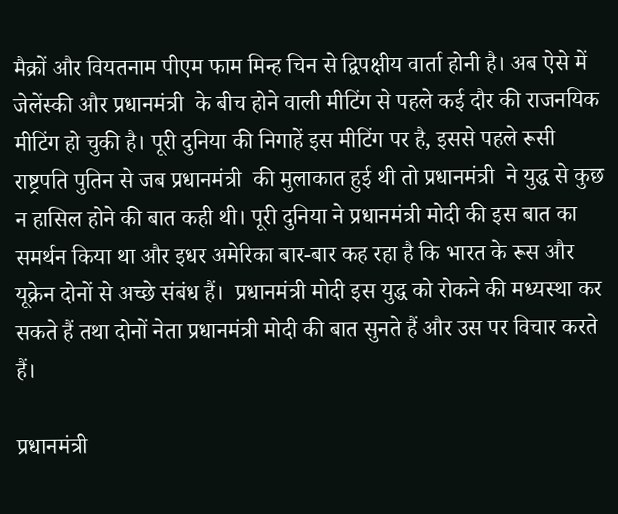मैक्रों और वियतनाम पीएम फाम मिन्ह चिन से द्विपक्षीय वार्ता होनी है। अब ऐसे में जेलेंस्की और प्रधानमंत्री  के बीच होने वाली मीटिंग से पहले कई दौर की राजनयिक मीटिंग हो चुकी है। पूरी दुनिया की निगाहें इस मीटिंग पर है, इससे पहले रूसी राष्ट्रपति पुतिन से जब प्रधानमंत्री  की मुलाकात हुई थी तो प्रधानमंत्री  ने युद्ध से कुछ न हासिल होने की बात कही थी। पूरी दुनिया ने प्रधानमंत्री मोदी की इस बात का समर्थन किया था और इधर अमेरिका बार-बार कह रहा है कि भारत के रूस और यूक्रेन दोनों से अच्छे संबंध हैं।  प्रधानमंत्री मोदी इस युद्ध को रोकने की मध्यस्था कर सकते हैं तथा दोनों नेता प्रधानमंत्री मोदी की बात सुनते हैं और उस पर विचार करते हैं।

प्रधानमंत्री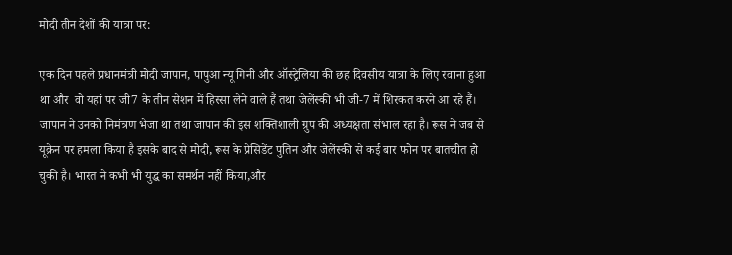मोदी तीन देशों की यात्रा पर:

एक दिन पहले प्रधानमंत्री मोदी जापान, पापुआ न्यू गिनी और ऑस्ट्रेलिया की छह दिवसीय यात्रा के लिए रवाना हुआ था और  वो यहां पर जी7 के तीन सेशन में हिस्सा लेने वाले हैं तथा जेलेंस्की भी जी-7 में शिरकत करने आ रहे हैं। जापान ने उनको निमंत्रण भेजा था तथा जापान की इस शक्तिशाली ग्रुप की अध्यक्षता संभाल रहा है। रूस ने जब से यूक्रेन पर हमला किया है इसके बाद से मोदी, रूस के प्रेसिडेंट पुतिन और जेलेंस्की से कई बार फोन पर बातचीत हो चुकी है। भारत ने कभी भी युद्ध का समर्थन नहीं किया,और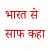भारत से साफ कहा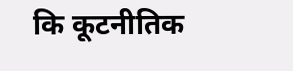कि कूटनीतिक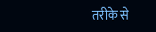तरीके से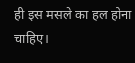ही इस मसले का हल होना चाहिए।